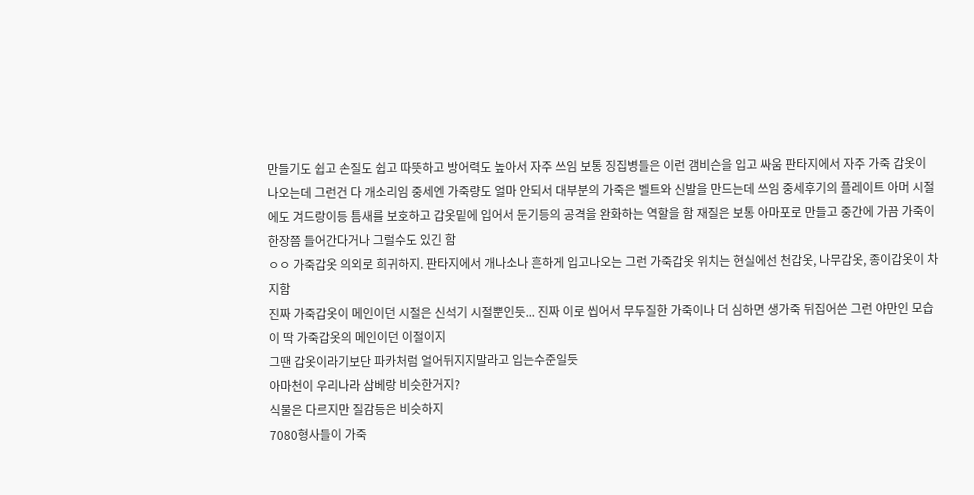만들기도 쉽고 손질도 쉽고 따뜻하고 방어력도 높아서 자주 쓰임 보통 징집병들은 이런 갬비슨을 입고 싸움 판타지에서 자주 가죽 갑옷이 나오는데 그런건 다 개소리임 중세엔 가죽량도 얼마 안되서 대부분의 가죽은 벨트와 신발을 만드는데 쓰임 중세후기의 플레이트 아머 시절에도 겨드랑이등 틈새를 보호하고 갑옷밑에 입어서 둔기등의 공격을 완화하는 역할을 함 재질은 보통 아마포로 만들고 중간에 가끔 가죽이 한장쯤 들어간다거나 그럴수도 있긴 함
ㅇㅇ 가죽갑옷 의외로 희귀하지. 판타지에서 개나소나 흔하게 입고나오는 그런 가죽갑옷 위치는 현실에선 천갑옷, 나무갑옷, 종이갑옷이 차지함
진짜 가죽갑옷이 메인이던 시절은 신석기 시절뿐인듯... 진짜 이로 씹어서 무두질한 가죽이나 더 심하면 생가죽 뒤집어쓴 그런 야만인 모습이 딱 가죽갑옷의 메인이던 이절이지
그땐 갑옷이라기보단 파카처럼 얼어뒤지지말라고 입는수준일듯
아마천이 우리나라 삼베랑 비슷한거지?
식물은 다르지만 질감등은 비슷하지
7080형사들이 가죽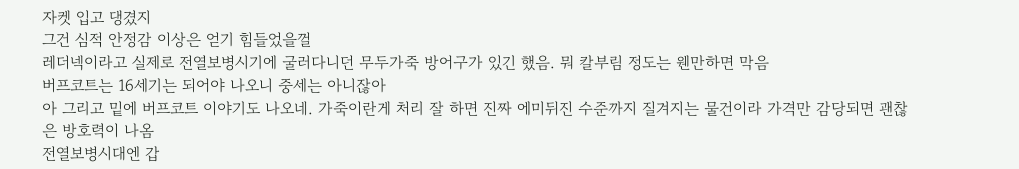자켓 입고 댕겼지
그건 심적 안정감 이상은 얻기 힘들었을껄
레더넥이라고 실제로 전열보병시기에 굴러다니던 무두가죽 방어구가 있긴 했음. 뭐 칼부림 정도는 웬만하면 막음
버프코트는 16세기는 되어야 나오니 중세는 아니잖아
아 그리고 밑에 버프코트 이야기도 나오네. 가죽이란게 처리 잘 하면 진짜 에미뒤진 수준까지 질겨지는 물건이라 가격만 감당되면 괜찮은 방호력이 나옴
전열보병시대엔 갑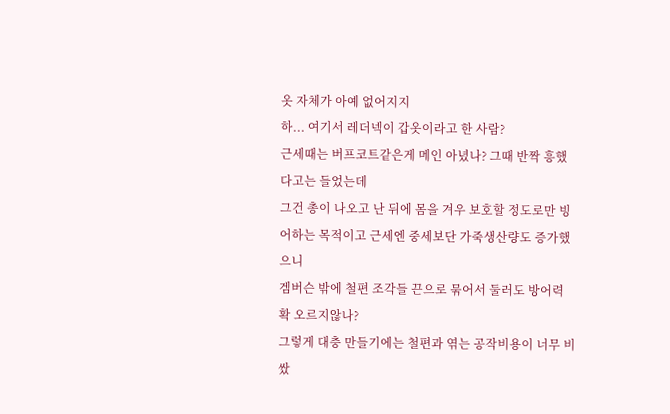옷 자체가 아예 없어지지
하... 여기서 레더넥이 갑옷이라고 한 사람?
근세때는 버프코트같은게 메인 아녔나? 그때 반짝 흥했다고는 들었는데
그건 총이 나오고 난 뒤에 몸을 겨우 보호할 정도로만 빙어하는 목적이고 근세엔 중세보단 가죽생산량도 증가했으니
겜버슨 밖에 철편 조각들 끈으로 묶어서 둘러도 방어력 확 오르지않나?
그렇게 대충 만들기에는 철편과 엮는 공작비용이 너무 비쌌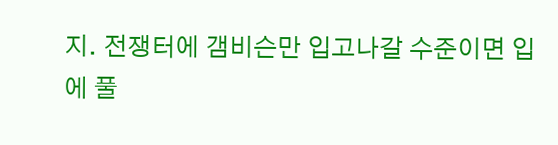지. 전쟁터에 갬비슨만 입고나갈 수준이면 입에 풀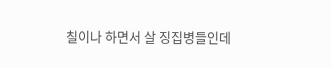칠이나 하면서 살 징집병들인데